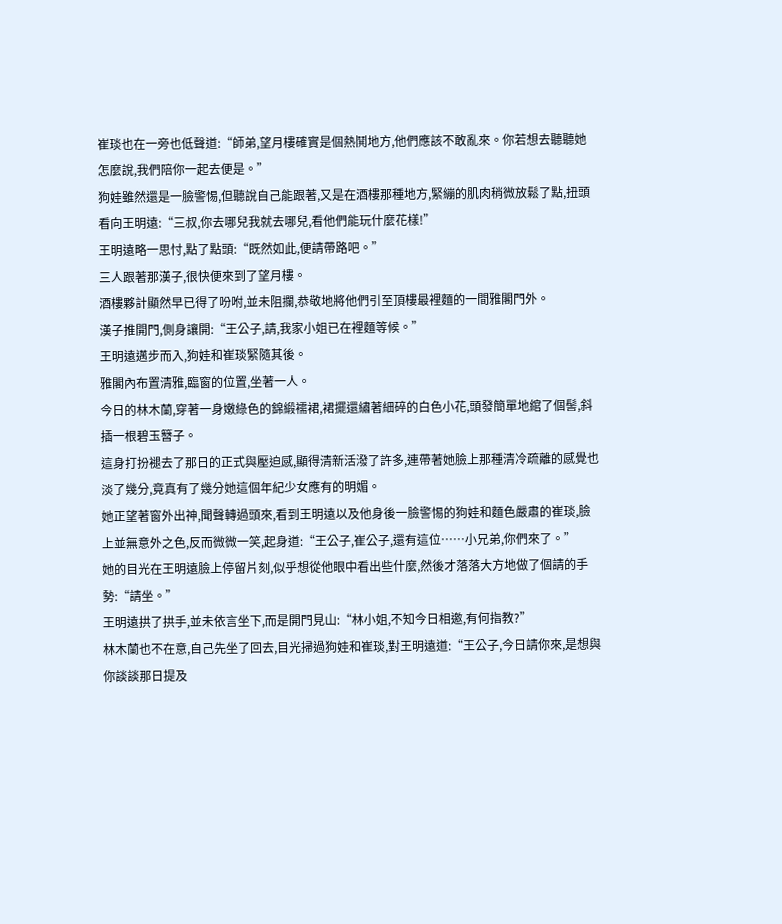崔琰也在一旁也低聲道:“師弟,望月樓確實是個熱鬨地方,他們應該不敢亂來。你若想去聽聽她怎麼說,我們陪你一起去便是。”
狗娃雖然還是一臉警惕,但聽說自己能跟著,又是在酒樓那種地方,緊繃的肌肉稍微放鬆了點,扭頭看向王明遠:“三叔,你去哪兒我就去哪兒,看他們能玩什麼花樣!”
王明遠略一思忖,點了點頭:“既然如此,便請帶路吧。”
三人跟著那漢子,很快便來到了望月樓。
酒樓夥計顯然早已得了吩咐,並未阻攔,恭敬地將他們引至頂樓最裡麵的一間雅閣門外。
漢子推開門,側身讓開:“王公子,請,我家小姐已在裡麵等候。”
王明遠邁步而入,狗娃和崔琰緊隨其後。
雅閣內布置清雅,臨窗的位置,坐著一人。
今日的林木蘭,穿著一身嫩綠色的錦緞襦裙,裙擺還繡著細碎的白色小花,頭發簡單地綰了個髻,斜插一根碧玉簪子。
這身打扮褪去了那日的正式與壓迫感,顯得清新活潑了許多,連帶著她臉上那種清冷疏離的感覺也淡了幾分,竟真有了幾分她這個年紀少女應有的明媚。
她正望著窗外出神,聞聲轉過頭來,看到王明遠以及他身後一臉警惕的狗娃和麵色嚴肅的崔琰,臉上並無意外之色,反而微微一笑,起身道:“王公子,崔公子,還有這位……小兄弟,你們來了。”
她的目光在王明遠臉上停留片刻,似乎想從他眼中看出些什麼,然後才落落大方地做了個請的手勢:“請坐。”
王明遠拱了拱手,並未依言坐下,而是開門見山:“林小姐,不知今日相邀,有何指教?”
林木蘭也不在意,自己先坐了回去,目光掃過狗娃和崔琰,對王明遠道:“王公子,今日請你來,是想與你談談那日提及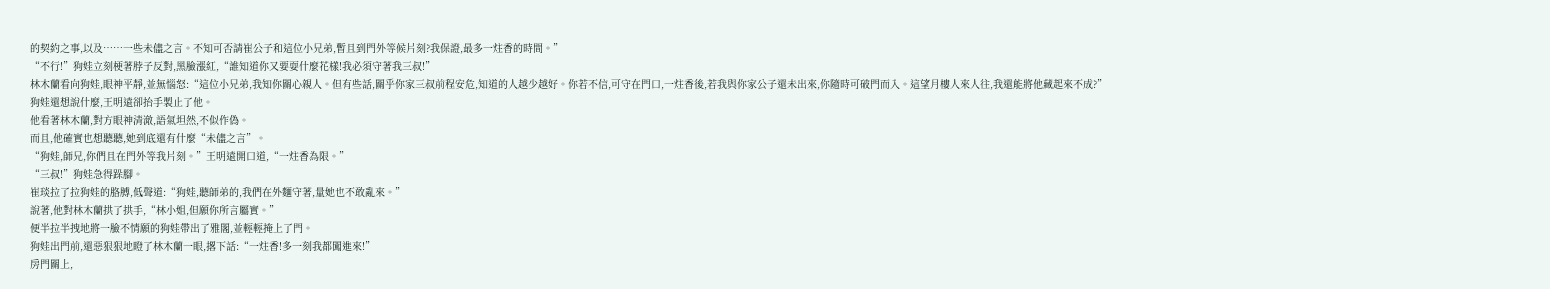的契約之事,以及……一些未儘之言。不知可否請崔公子和這位小兄弟,暫且到門外等候片刻?我保證,最多一炷香的時間。”
“不行!”狗娃立刻梗著脖子反對,黑臉漲紅,“誰知道你又要耍什麼花樣!我必須守著我三叔!”
林木蘭看向狗娃,眼神平靜,並無惱怒:“這位小兄弟,我知你關心親人。但有些話,關乎你家三叔前程安危,知道的人越少越好。你若不信,可守在門口,一炷香後,若我與你家公子還未出來,你隨時可破門而入。這望月樓人來人往,我還能將他藏起來不成?”
狗娃還想說什麼,王明遠卻抬手製止了他。
他看著林木蘭,對方眼神清澈,語氣坦然,不似作偽。
而且,他確實也想聽聽,她到底還有什麼“未儘之言”。
“狗娃,師兄,你們且在門外等我片刻。”王明遠開口道,“一炷香為限。”
“三叔!”狗娃急得跺腳。
崔琰拉了拉狗娃的胳膊,低聲道:“狗娃,聽師弟的,我們在外麵守著,量她也不敢亂來。”
說著,他對林木蘭拱了拱手,“林小姐,但願你所言屬實。”
便半拉半拽地將一臉不情願的狗娃帶出了雅閣,並輕輕掩上了門。
狗娃出門前,還惡狠狠地瞪了林木蘭一眼,撂下話:“一炷香!多一刻我都闖進來!”
房門關上,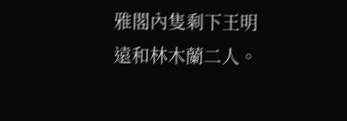雅閣內隻剩下王明遠和林木蘭二人。